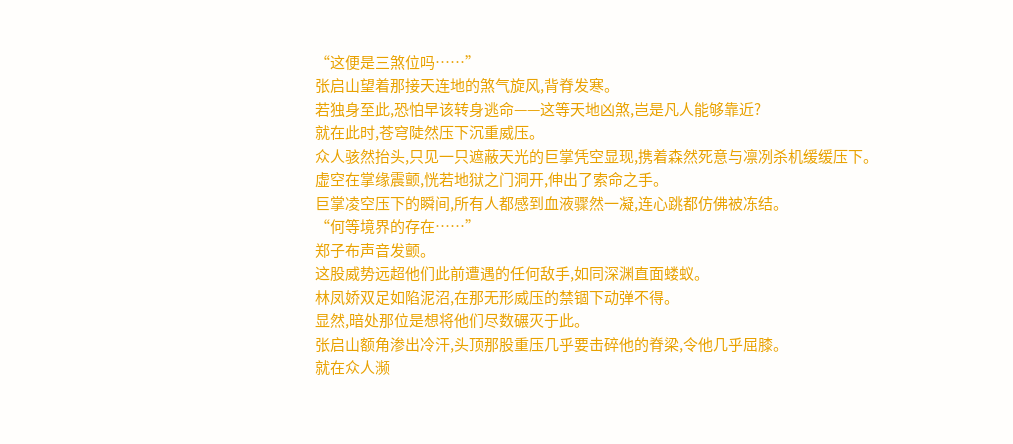“这便是三煞位吗……”
张启山望着那接天连地的煞气旋风,背脊发寒。
若独身至此,恐怕早该转身逃命——这等天地凶煞,岂是凡人能够靠近?
就在此时,苍穹陡然压下沉重威压。
众人骇然抬头,只见一只遮蔽天光的巨掌凭空显现,携着森然死意与凛冽杀机缓缓压下。
虚空在掌缘震颤,恍若地狱之门洞开,伸出了索命之手。
巨掌凌空压下的瞬间,所有人都感到血液骤然一凝,连心跳都仿佛被冻结。
“何等境界的存在……”
郑子布声音发颤。
这股威势远超他们此前遭遇的任何敌手,如同深渊直面蝼蚁。
林凤娇双足如陷泥沼,在那无形威压的禁锢下动弹不得。
显然,暗处那位是想将他们尽数碾灭于此。
张启山额角渗出冷汗,头顶那股重压几乎要击碎他的脊梁,令他几乎屈膝。
就在众人濒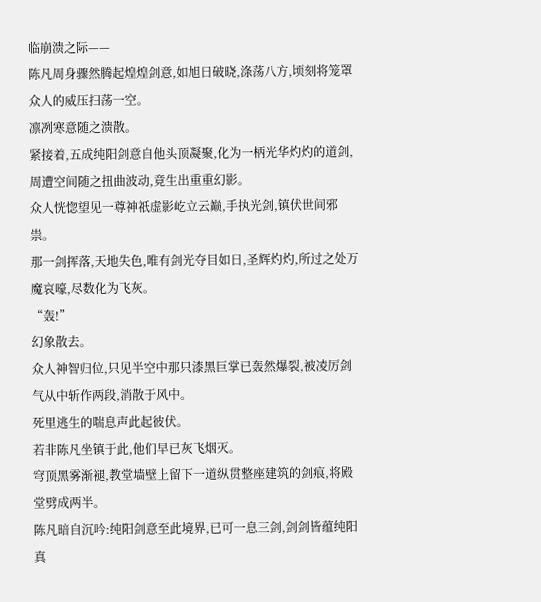临崩溃之际——
陈凡周身骤然腾起煌煌剑意,如旭日破晓,涤荡八方,顷刻将笼罩众人的威压扫荡一空。
凛冽寒意随之溃散。
紧接着,五成纯阳剑意自他头顶凝聚,化为一柄光华灼灼的道剑,周遭空间随之扭曲波动,竟生出重重幻影。
众人恍惚望见一尊神祇虚影屹立云巅,手执光剑,镇伏世间邪祟。
那一剑挥落,天地失色,唯有剑光夺目如日,圣辉灼灼,所过之处万魔哀嚎,尽数化为飞灰。
“轰!”
幻象散去。
众人神智归位,只见半空中那只漆黑巨掌已轰然爆裂,被凌厉剑气从中斩作两段,消散于风中。
死里逃生的喘息声此起彼伏。
若非陈凡坐镇于此,他们早已灰飞烟灭。
穹顶黑雾渐褪,教堂墙壁上留下一道纵贯整座建筑的剑痕,将殿堂劈成两半。
陈凡暗自沉吟:纯阳剑意至此境界,已可一息三剑,剑剑皆蕴纯阳真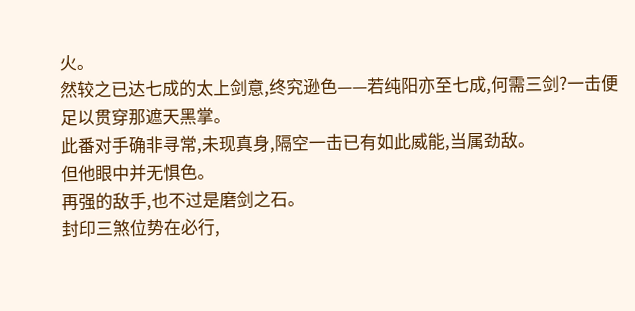火。
然较之已达七成的太上剑意,终究逊色——若纯阳亦至七成,何需三剑?一击便足以贯穿那遮天黑掌。
此番对手确非寻常,未现真身,隔空一击已有如此威能,当属劲敌。
但他眼中并无惧色。
再强的敌手,也不过是磨剑之石。
封印三煞位势在必行,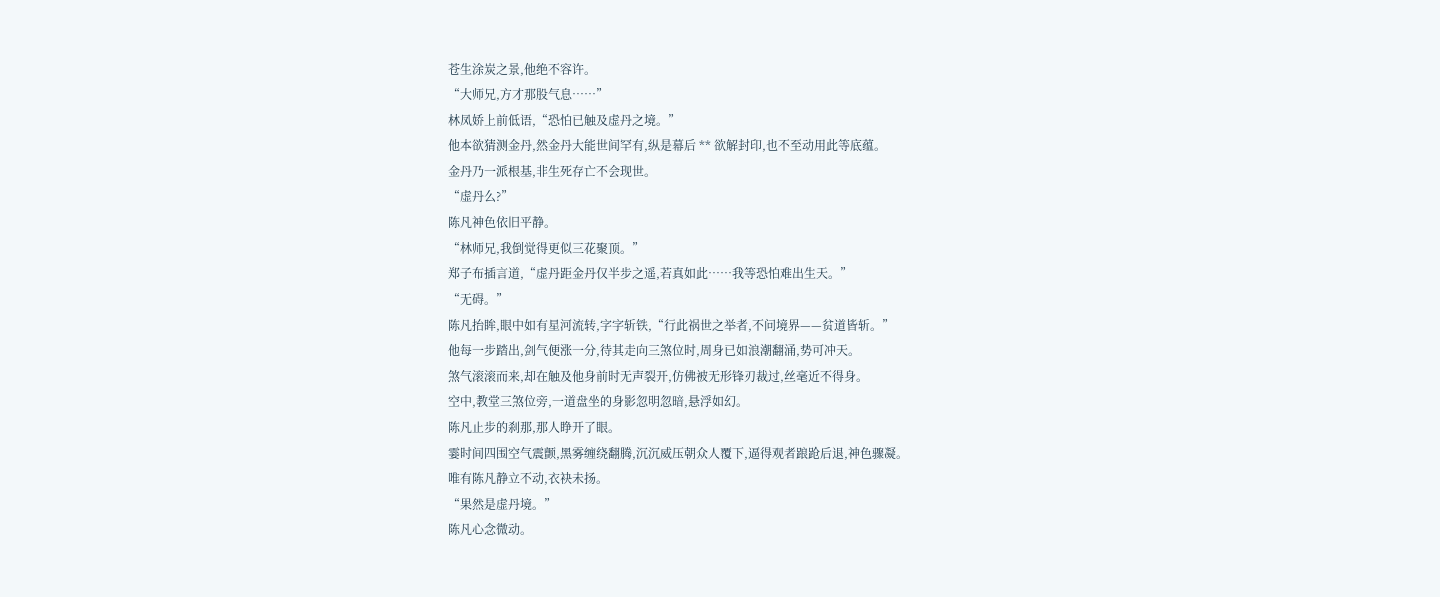苍生涂炭之景,他绝不容许。
“大师兄,方才那股气息……”
林凤娇上前低语,“恐怕已触及虚丹之境。”
他本欲猜测金丹,然金丹大能世间罕有,纵是幕后 ** 欲解封印,也不至动用此等底蕴。
金丹乃一派根基,非生死存亡不会现世。
“虚丹么?”
陈凡神色依旧平静。
“林师兄,我倒觉得更似三花聚顶。”
郑子布插言道,“虚丹距金丹仅半步之遥,若真如此……我等恐怕难出生天。”
“无碍。”
陈凡抬眸,眼中如有星河流转,字字斩铁,“行此祸世之举者,不问境界——贫道皆斩。”
他每一步踏出,剑气便涨一分,待其走向三煞位时,周身已如浪潮翻涌,势可冲天。
煞气滚滚而来,却在触及他身前时无声裂开,仿佛被无形锋刃裁过,丝毫近不得身。
空中,教堂三煞位旁,一道盘坐的身影忽明忽暗,悬浮如幻。
陈凡止步的刹那,那人睁开了眼。
霎时间四围空气震颤,黑雾缠绕翻腾,沉沉威压朝众人覆下,逼得观者踉跄后退,神色骤凝。
唯有陈凡静立不动,衣袂未扬。
“果然是虚丹境。”
陈凡心念微动。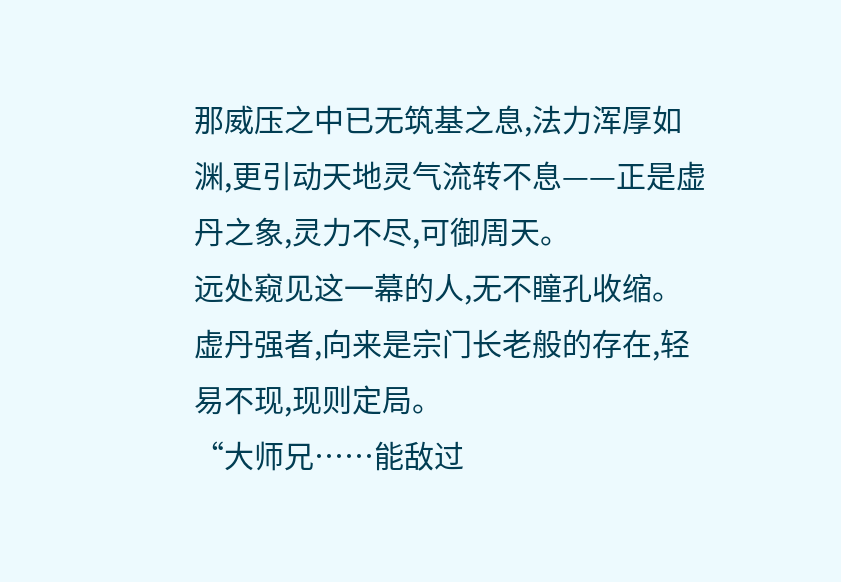那威压之中已无筑基之息,法力浑厚如渊,更引动天地灵气流转不息——正是虚丹之象,灵力不尽,可御周天。
远处窥见这一幕的人,无不瞳孔收缩。
虚丹强者,向来是宗门长老般的存在,轻易不现,现则定局。
“大师兄……能敌过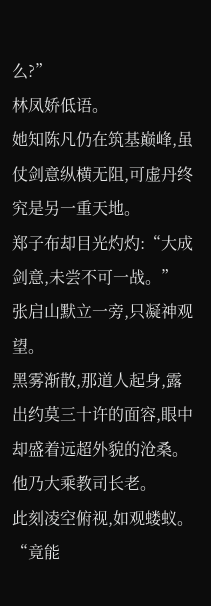么?”
林凤娇低语。
她知陈凡仍在筑基巅峰,虽仗剑意纵横无阻,可虚丹终究是另一重天地。
郑子布却目光灼灼:“大成剑意,未尝不可一战。”
张启山默立一旁,只凝神观望。
黑雾渐散,那道人起身,露出约莫三十许的面容,眼中却盛着远超外貌的沧桑。
他乃大乘教司长老。
此刻凌空俯视,如观蝼蚁。
“竟能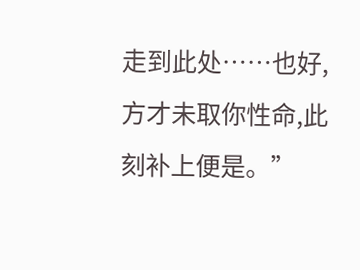走到此处……也好,方才未取你性命,此刻补上便是。”